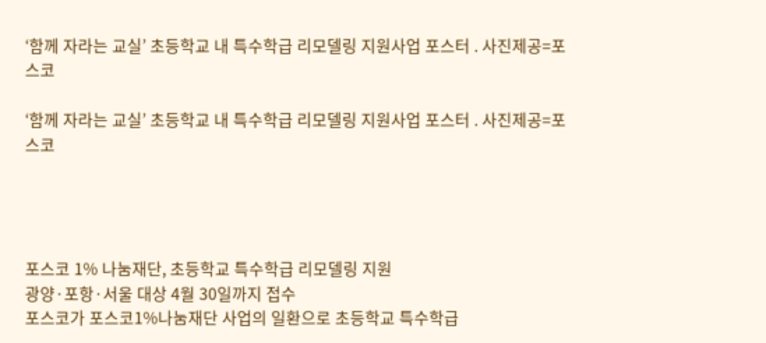‘함께 자라는 교실’ 초등학교 내 특수학급 리모델링 지원사업 포스터 . 사진제공=포스코

‘함께 자라는 교실’ 초등학교 내 특수학급 리모델링 지원사업 포스터 . 사진제공=포스코




포스코 1% 나눔재단, 초등학교 특수학급 리모델링 지원
광양·포항·서울 대상 4월 30일까지 접수
포스코가 포스코1%나눔재단 사업의 일환으로 초등학교 특수학급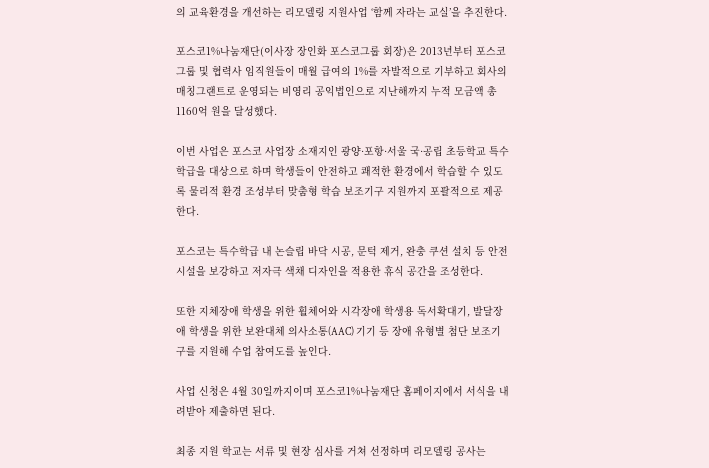의 교육환경을 개선하는 리모델링 지원사업 ‘함께 자라는 교실’을 추진한다.

포스코1%나눔재단(이사장 장인화 포스코그룹 회장)은 2013년부터 포스코그룹 및 협력사 임직원들이 매월 급여의 1%를 자발적으로 기부하고 회사의 매칭그랜트로 운영되는 비영리 공익법인으로 지난해까지 누적 모금액 총 1160억 원을 달성했다.

이번 사업은 포스코 사업장 소재지인 광양·포항·서울 국·공립 초등학교 특수학급을 대상으로 하며 학생들이 안전하고 쾌적한 환경에서 학습할 수 있도록 물리적 환경 조성부터 맞춤형 학습 보조기구 지원까지 포괄적으로 제공한다.

포스코는 특수학급 내 논슬립 바닥 시공, 문턱 제거, 완충 쿠션 설치 등 안전 시설을 보강하고 저자극 색채 디자인을 적용한 휴식 공간을 조성한다.

또한 지체장애 학생을 위한 휠체어와 시각장애 학생용 독서확대기, 발달장애 학생을 위한 보완대체 의사소통(AAC) 기기 등 장애 유형별 첨단 보조기구를 지원해 수업 참여도를 높인다.

사업 신청은 4월 30일까지이며 포스코1%나눔재단 홈페이지에서 서식을 내려받아 제출하면 된다.

최종 지원 학교는 서류 및 현장 심사를 거쳐 선정하며 리모델링 공사는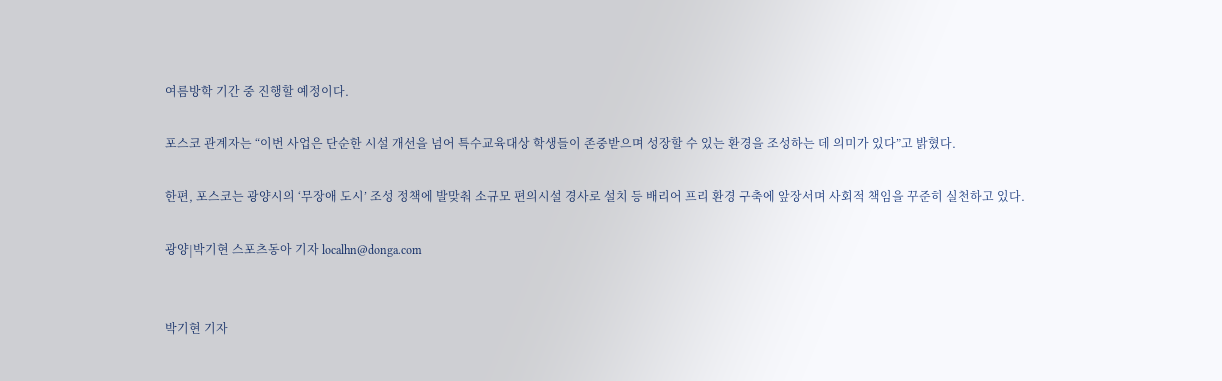여름방학 기간 중 진행할 예정이다.

포스코 관계자는 “이번 사업은 단순한 시설 개선을 넘어 특수교육대상 학생들이 존중받으며 성장할 수 있는 환경을 조성하는 데 의미가 있다”고 밝혔다.

한편, 포스코는 광양시의 ‘무장애 도시’ 조성 정책에 발맞춰 소규모 편의시설 경사로 설치 등 배리어 프리 환경 구축에 앞장서며 사회적 책임을 꾸준히 실천하고 있다.

광양|박기현 스포츠동아 기자 localhn@donga.com


박기현 기자